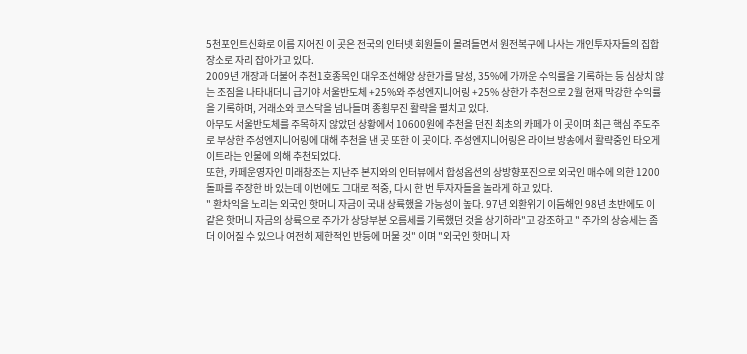5천포인트신화로 이름 지어진 이 곳은 전국의 인터넷 회원들이 몰려들면서 원전복구에 나사는 개인투자자들의 집합 장소로 자리 잡아가고 있다.
2009년 개장과 더불어 추천1호종목인 대우조선해양 상한가를 달성, 35%에 가까운 수익률을 기록하는 등 심상치 않는 조짐을 나타내더니 급기야 서울반도체 +25%와 주성엔지니어링 +25% 상한가 추천으로 2월 현재 막강한 수익률을 기록하며, 거래소와 코스닥을 넘나들며 종횡무진 활략을 펼치고 있다.
아무도 서울반도체를 주목하지 않았던 상황에서 10600원에 추천을 던진 최초의 카페가 이 곳이며 최근 핵심 주도주로 부상한 주성엔지니어링에 대해 추천을 낸 곳 또한 이 곳이다. 주성엔지니어링은 라이브 방송에서 활략중인 타오게이트라는 인물에 의해 추천되었다.
또한, 카페운영자인 미래창조는 지난주 본지와의 인터뷰에서 합성옵션의 상방향포진으로 외국인 매수에 의한 1200돌파를 주장한 바 있는데 이번에도 그대로 적중, 다시 한 번 투자자들을 놀라게 하고 있다.
" 환차익을 노리는 외국인 핫머니 자금이 국내 상륙했을 가능성이 높다. 97년 외환위기 이듬해인 98년 초반에도 이 같은 핫머니 자금의 상륙으로 주가가 상당부분 오름세를 기록했던 것을 상기하라"고 강조하고 " 주가의 상승세는 좀 더 이어질 수 있으나 여전히 제한적인 반등에 머물 것" 이며 "외국인 핫머니 자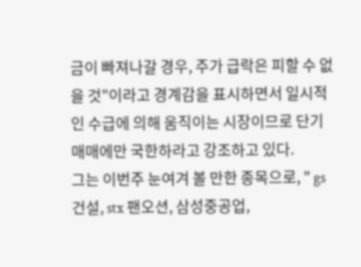금이 빠져나갈 경우, 주가 급락은 피할 수 없을 것"이라고 경계감을 표시하면서 일시적인 수급에 의해 움직이는 시장이므로 단기매매에만 국한하라고 강조하고 있다.
그는 이번주 눈여겨 볼 만한 종목으로, " gs건설, stx 팬오션, 삼성중공업,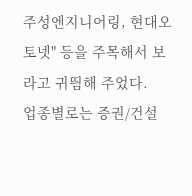주성엔지니어링, 현대오토넷" 등을 주목해서 보라고 귀띔해 주었다.
업종별로는 증권/건설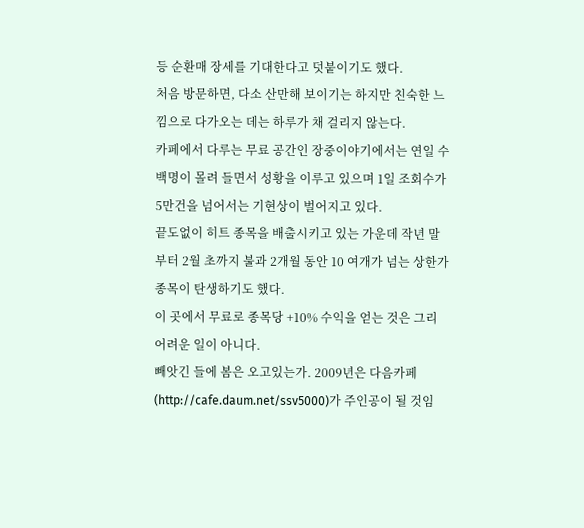등 순환매 장세를 기대한다고 덧붙이기도 했다.
처음 방문하면, 다소 산만해 보이기는 하지만 친숙한 느낌으로 다가오는 데는 하루가 채 걸리지 않는다.
카페에서 다루는 무료 공간인 장중이야기에서는 연일 수 백명이 몰려 들면서 성황을 이루고 있으며 1일 조회수가 5만건을 넘어서는 기현상이 벌어지고 있다.
끝도없이 히트 종목을 배출시키고 있는 가운데 작년 말부터 2월 초까지 불과 2개월 동안 10 여개가 넘는 상한가 종목이 탄생하기도 했다.
이 곳에서 무료로 종목당 +10% 수익을 얻는 것은 그리 어려운 일이 아니다.
빼앗긴 들에 봄은 오고있는가. 2009년은 다음카페(http://cafe.daum.net/ssv5000)가 주인공이 될 것임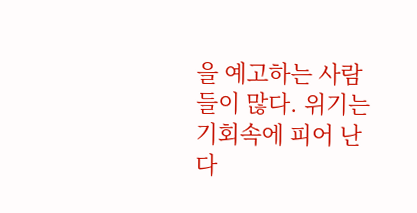을 예고하는 사람들이 많다. 위기는 기회속에 피어 난다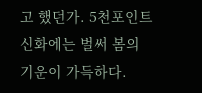고 했던가. 5천포인트신화에는 벌써 봄의 기운이 가득하다.